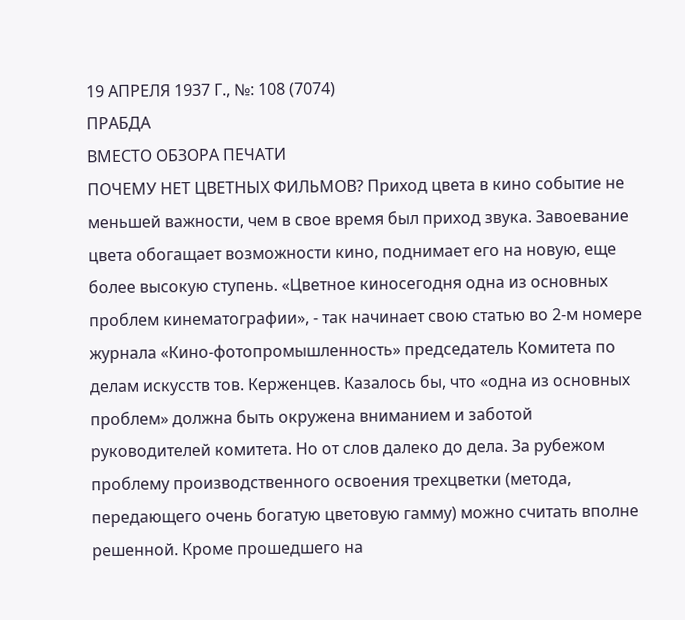19 АПРЕЛЯ 1937 Г., №: 108 (7074)
ПРАБДА
ВМЕСТО ОБЗОРА ПЕЧАТИ
ПОЧЕМУ НЕТ ЦВЕТНЫХ ФИЛЬМОВ? Приход цвета в кино событие не меньшей важности, чем в свое время был приход звука. Завоевание цвета обогащает возможности кино, поднимает его на новую, еще более высокую ступень. «Цветное киносегодня одна из основных проблем кинематографии», - так начинает свою статью во 2-м номере журнала «Кино-фотопромышленность» председатель Комитета по делам искусств тов. Керженцев. Казалось бы, что «одна из основных проблем» должна быть окружена вниманием и заботой руководителей комитета. Но от слов далеко до дела. За рубежом проблему производственного освоения трехцветки (метода, передающего очень богатую цветовую гамму) можно считать вполне решенной. Кроме прошедшего на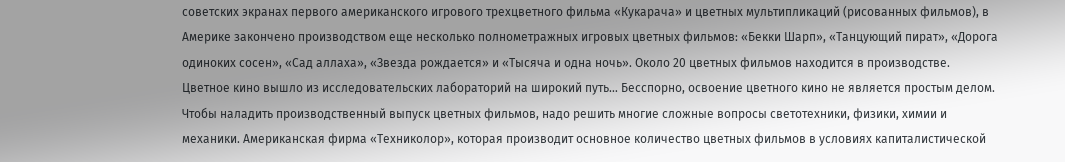советских экранах первого американского игрового трехцветного фильма «Кукарача» и цветных мультипликаций (рисованных фильмов), в Америке закончено производством еще несколько полнометражных игровых цветных фильмов: «Бекки Шарп», «Танцующий пират», «Дорога одиноких сосен», «Сад аллаха», «Звезда рождается» и «Тысяча и одна ночь». Около 20 цветных фильмов находится в производстве. Цветное кино вышло из исследовательских лабораторий на широкий путь… Бесспорно, освоение цветного кино не является простым делом. Чтобы наладить производственный выпуск цветных фильмов, надо решить многие сложные вопросы светотехники, физики, химии и механики. Американская фирма «Техниколор», которая производит основное количество цветных фильмов в условиях капиталистической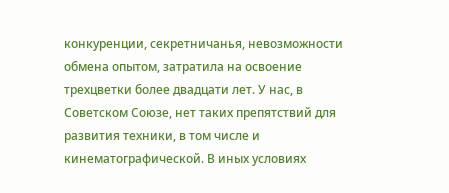конкуренции, секретничанья, невозможности обмена опытом, затратила на освоение трехцветки более двадцати лет. У нас, в Советском Союзе, нет таких препятствий для развития техники, в том числе и кинематографической. В иных условиях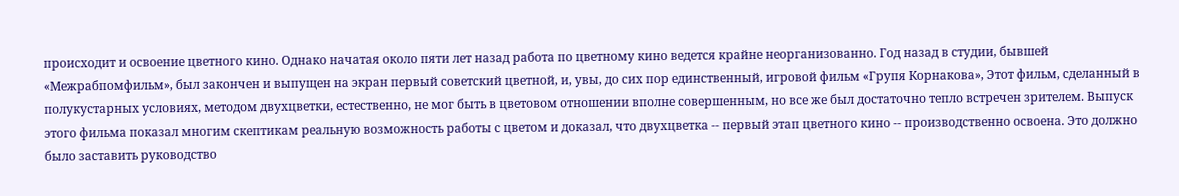происходит и освоение цветного кино. Однако начатая около пяти лет назад работа по цветному кино ведется крайне неорганизованно. Год назад в студии, бывшей «Межрабпомфильм», был закончен и выпущен на экран первый советский цветной, и, увы, до сих пор единственный, игровой фильм «Групя Корнакова», Этот фильм, сделанный в полукустарных условиях, методом двухцветки, естественно, не мог быть в цветовом отношении вполне совершенным, но все же был достаточно тепло встречен зрителем. Выпуск этого фильма показал многим скептикам реальную возможность работы с цветом и доказал, что двухцветка -- первый этап цветного кино -- производственно освоена. Это должно было заставить руководство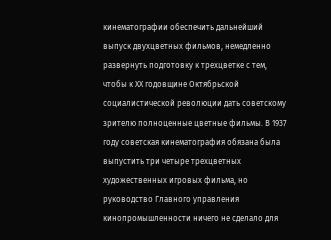кинематографии обеспечить дальнейший выпуск двухцветных фильмов, немедленно развернуть подготовку к трехцветке с тем, чтобы к ХX годовщине Октябрьской социалистической революции дать советскому зрителю полноценные цветные фильмы. В 1937 году советская кинематография обязана была выпустить три четыре трехцветных художественных игровых фильма, но руководство Главного управления кинопромышленности ничего не сделало для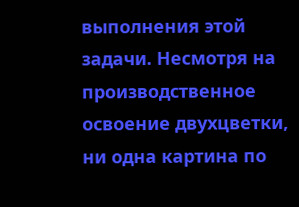выполнения этой задачи. Несмотря на производственное освоение двухцветки, ни одна картина по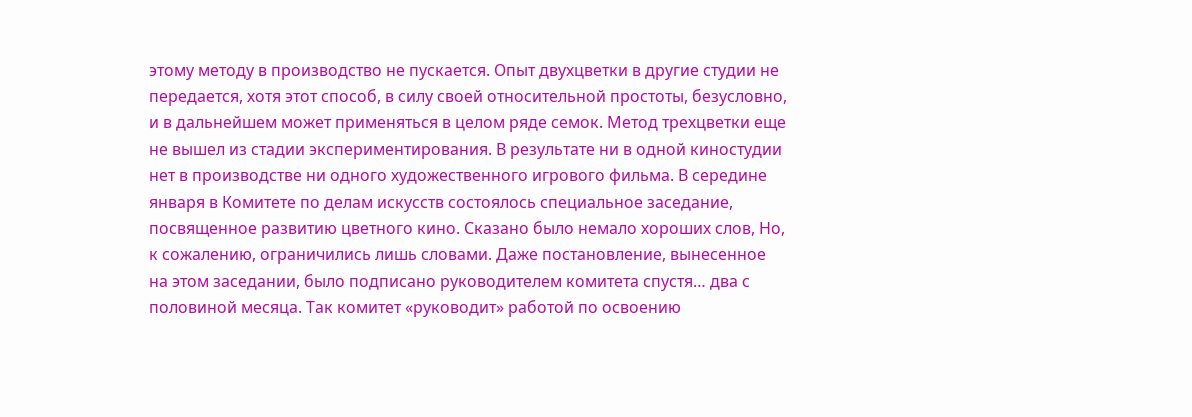этому методу в производство не пускается. Опыт двухцветки в другие студии не передается, хотя этот способ, в силу своей относительной простоты, безусловно, и в дальнейшем может применяться в целом ряде семок. Метод трехцветки еще не вышел из стадии экспериментирования. В результате ни в одной киностудии нет в производстве ни одного художественного игрового фильма. В середине января в Комитете по делам искусств состоялось специальное заседание, посвященное развитию цветного кино. Сказано было немало хороших слов, Но, к сожалению, ограничились лишь словами. Даже постановление, вынесенное на этом заседании, было подписано руководителем комитета спустя… два с половиной месяца. Так комитет «руководит» работой по освоению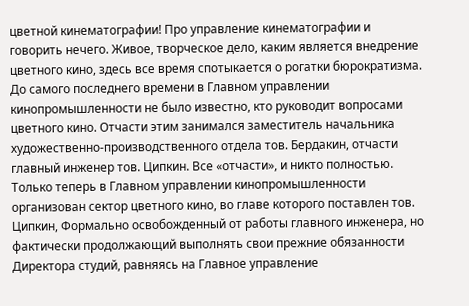цветной кинематографии! Про управление кинематографии и говорить нечего. Живое, творческое дело, каким является внедрение цветного кино, здесь все время спотыкается о рогатки бюрократизма. До самого последнего времени в Главном управлении кинопромышленности не было известно, кто руководит вопросами цветного кино. Отчасти этим занимался заместитель начальника художественно-производственного отдела тов. Бердакин, отчасти главный инженер тов. Ципкин. Все «отчасти», и никто полностью. Только теперь в Главном управлении кинопромышленности организован сектор цветного кино, во главе которого поставлен тов. Ципкин, Формально освобожденный от работы главного инженера, но фактически продолжающий выполнять свои прежние обязанности Директора студий, равняясь на Главное управление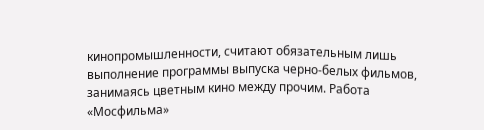кинопромышленности, считают обязательным лишь выполнение программы выпуска черно-белых фильмов, занимаясь цветным кино между прочим. Работа «Мосфильма»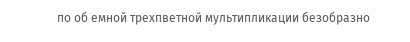по об емной трехпветной мультипликации безобразно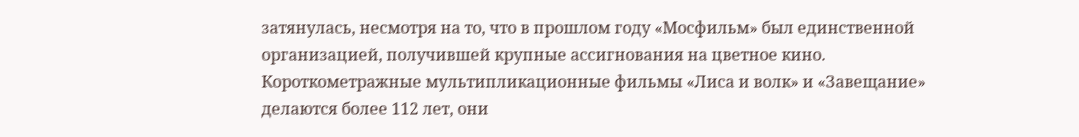затянулась, несмотря на то, что в прошлом году «Мосфильм» был единственной организацией, получившей крупные ассигнования на цветное кино. Короткометражные мультипликационные фильмы «Лиса и волк» и «Завещание» делаются более 112 лет, они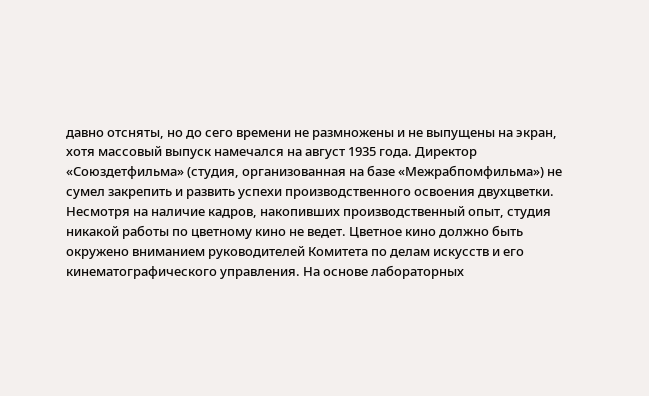давно отсняты, но до сего времени не размножены и не выпущены на экран, хотя массовый выпуск намечался на август 1935 года. Директор «Союздетфильма» (студия, организованная на базе «Межрабпомфильма») не сумел закрепить и развить успехи производственного освоения двухцветки. Несмотря на наличие кадров, накопивших производственный опыт, студия никакой работы по цветному кино не ведет. Цветное кино должно быть окружено вниманием руководителей Комитета по делам искусств и его кинематографического управления. На основе лабораторных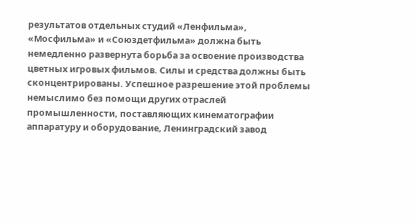результатов отдельных студий «Ленфильма», «Мосфильма» и «Союздетфильма» должна быть немедленно развернута борьба за освоение производства цветных игровых фильмов. Силы и средства должны быть сконцентрированы. Успешное разрешение этой проблемы немыслимо без помощи других отраслей промышленности, поставляющих кинематографии аппаратуру и оборудование, Ленинградский завод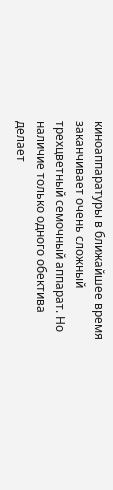киноаппаратуры в ближайшее время заканчивает очень сложный трехцветный семочный аппарат. Но наличие только одного обектива делает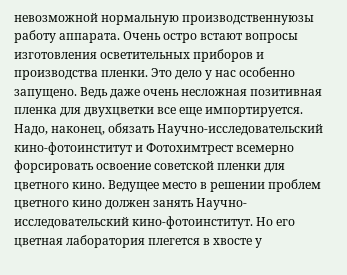невозможной нормальную производственнуюзы работу аппарата. Очень остро встают вопросы изготовления осветительных приборов и производства пленки. Это дело у нас особенно запущено. Ведь даже очень несложная позитивная пленка для двухцветки все еще импортируется. Надо, наконец, обязать Научно-исследовательский кино-фотоинститут и Фотохимтрест всемерно форсировать освоение советской пленки для цветного кино. Ведущее место в решении проблем цветного кино должен занять Научно-исследовательский кино-фотоинститут. Но его цветная лаборатория плегется в хвосте у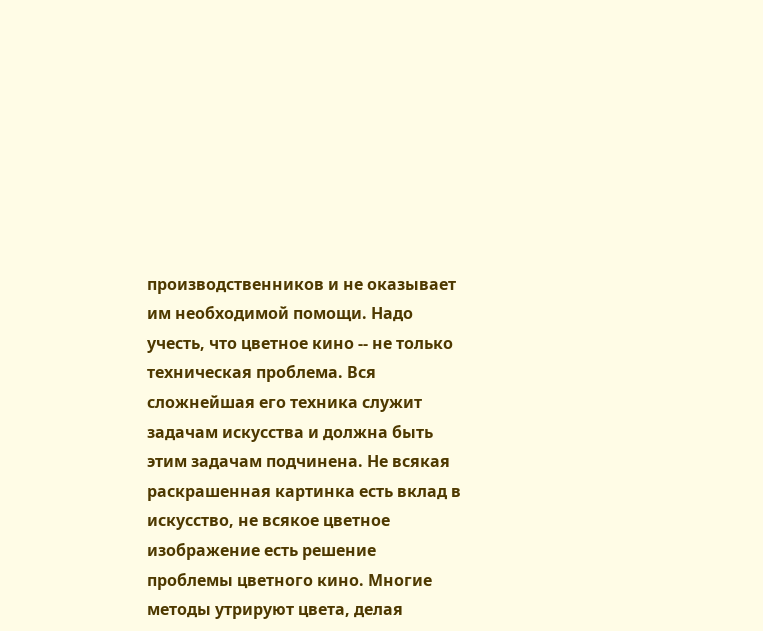производственников и не оказывает им необходимой помощи. Надо учесть, что цветное кино -- не только техническая проблема. Вся сложнейшая его техника служит задачам искусства и должна быть этим задачам подчинена. Не всякая раскрашенная картинка есть вклад в искусство, не всякое цветное изображение есть решение проблемы цветного кино. Многие методы утрируют цвета, делая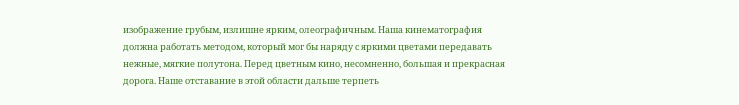изображение грубым, излишне ярким, олеографичным. Наша кинематография должна работать методом, который мог бы наряду с яркими цветами передавать нежные, мягкие полутона. Перед цветным кино, несомненно, большая и прекрасная дорога. Наше отставание в этой области дальше терпеть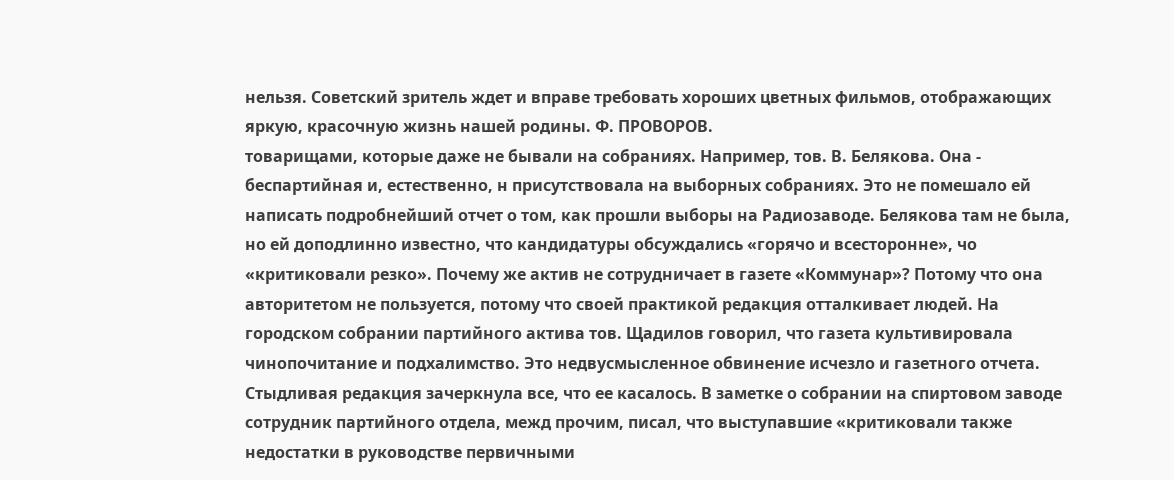нельзя. Советский зритель ждет и вправе требовать хороших цветных фильмов, отображающих яркую, красочную жизнь нашей родины. Ф. ПРОВОРОВ.
товарищами, которые даже не бывали на собраниях. Например, тов. В. Белякова. Она - беспартийная и, естественно, н присутствовала на выборных собраниях. Это не помешало ей написать подробнейший отчет о том, как прошли выборы на Радиозаводе. Белякова там не была, но ей доподлинно известно, что кандидатуры обсуждались «горячо и всесторонне», чо «критиковали резко». Почему же актив не сотрудничает в газете «Коммунар»? Потому что она авторитетом не пользуется, потому что своей практикой редакция отталкивает людей. На городском собрании партийного актива тов. Щадилов говорил, что газета культивировала чинопочитание и подхалимство. Это недвусмысленное обвинение исчезло и газетного отчета. Стыдливая редакция зачеркнула все, что ее касалось. В заметке о собрании на спиртовом заводе сотрудник партийного отдела, межд прочим, писал, что выступавшие «критиковали также недостатки в руководстве первичными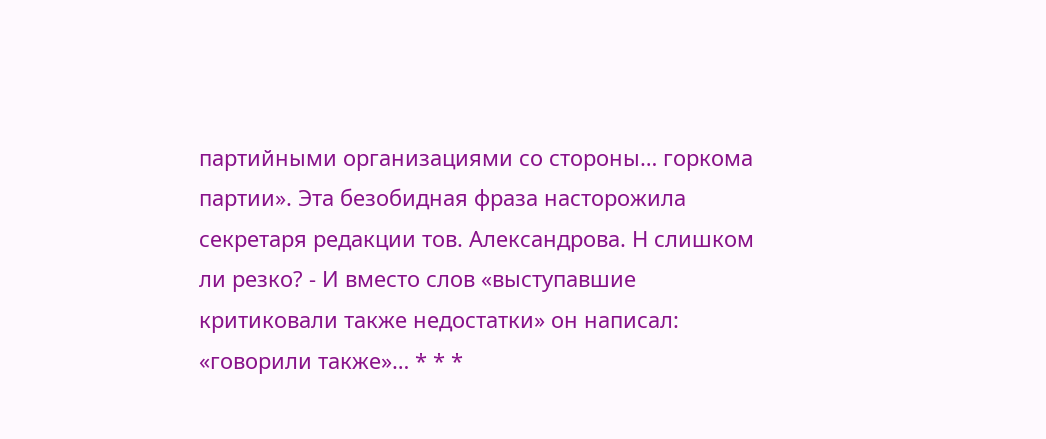партийными организациями со стороны… горкома партии». Эта безобидная фраза насторожила секретаря редакции тов. Александрова. Н слишком ли резко? - И вместо слов «выступавшие критиковали также недостатки» он написал: «говорили также»… * * *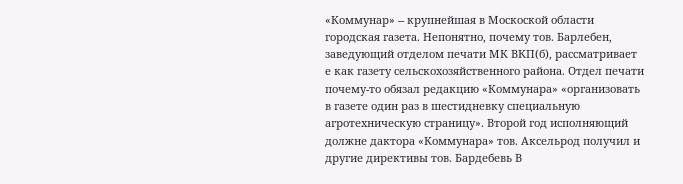«Коммунар» -- крупнейшая в Москоской области городская газета. Непонятно, почему тов. Барлебен, заведующий отделом печати МК ВКП(б), рассматривает е как газету сельскохозяйственного района. Отдел печати почему-то обязал редакцию «Коммунара» «организовать в газете один раз в шестидневку специальную агротехническую страницу». Второй год исполняющий должне дактора «Коммунара» тов. Аксельрод получил и другие директивы тов. Бардебевь В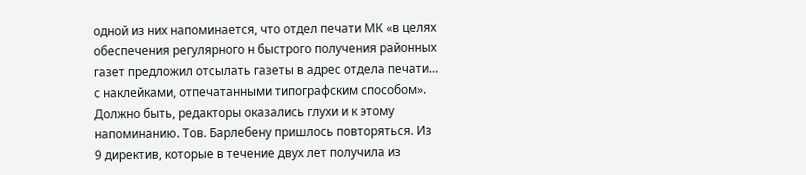одной из них напоминается, что отдел печати MК «в целях обеспечения регулярного н быстрого получения районных газет предложил отсылать газеты в адрес отдела печати… с наклейками, отпечатанными типографским способом». Должно быть, редакторы оказались глухи и к этому напоминанию. Тов. Барлебену пришлось повторяться. Из 9 директив, которые в течение двух лет получила из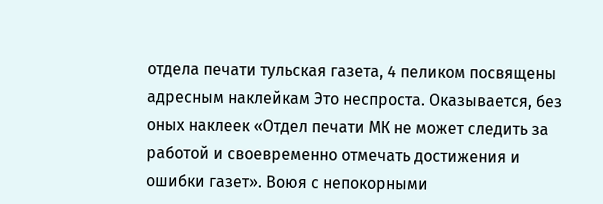отдела печати тульская газета, 4 пеликом посвящены адресным наклейкам Это неспроста. Оказывается, без оных наклеек «Отдел печати МК не может следить за работой и своевременно отмечать достижения и ошибки газет». Воюя с непокорными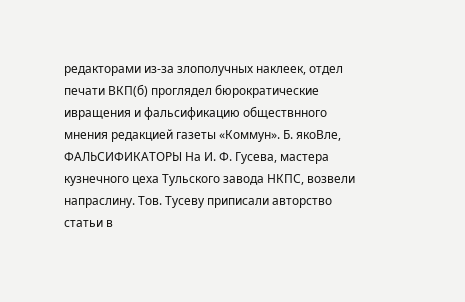редакторами из-за злополучных наклеек, отдел печати ВКП(б) проглядел бюрократические ивращения и фальсификацию обществнного мнения редакцией газеты «Коммун». Б. якоВле,
ФАЛЬСИФИКАТОРЫ На И. Ф. Гусева, мастера кузнечного цеха Тульского завода НКПС, возвели напраслину. Тов. Тусеву приписали авторство статьи в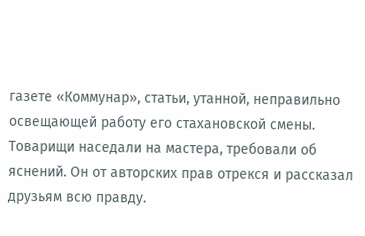газете «Коммунар», статьи, утанной, неправильно освещающей работу его стахановской смены. Товарищи наседали на мастера, требовали об яснений. Он от авторских прав отрекся и рассказал друзьям всю правду.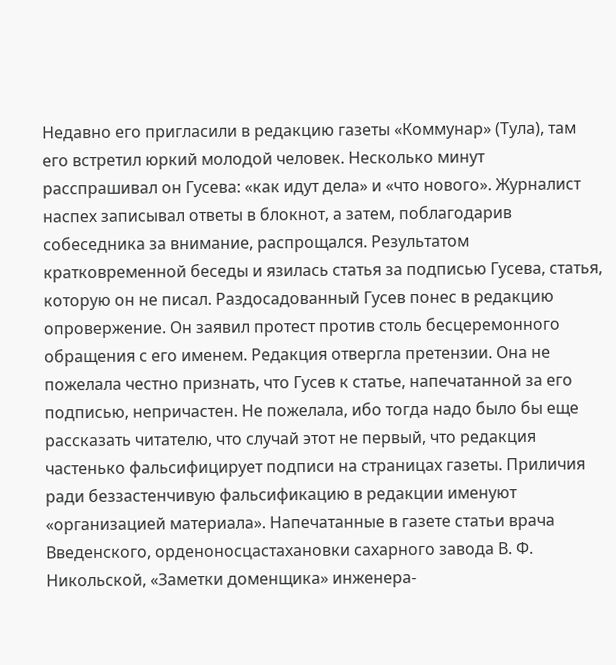Недавно его пригласили в редакцию газеты «Коммунар» (Тула), там его встретил юркий молодой человек. Несколько минут расспрашивал он Гусева: «как идут дела» и «что нового». Журналист наспех записывал ответы в блокнот, а затем, поблагодарив собеседника за внимание, распрощался. Результатом кратковременной беседы и язилась статья за подписью Гусева, статья, которую он не писал. Раздосадованный Гусев понес в редакцию опровержение. Он заявил протест против столь бесцеремонного обращения с его именем. Редакция отвергла претензии. Она не пожелала честно признать, что Гусев к статье, напечатанной за его подписью, непричастен. Не пожелала, ибо тогда надо было бы еще рассказать читателю, что случай этот не первый, что редакция частенько фальсифицирует подписи на страницах газеты. Приличия ради беззастенчивую фальсификацию в редакции именуют «организацией материала». Напечатанные в газете статьи врача Введенского, орденоносцастахановки сахарного завода В. Ф. Никольской, «Заметки доменщика» инженера-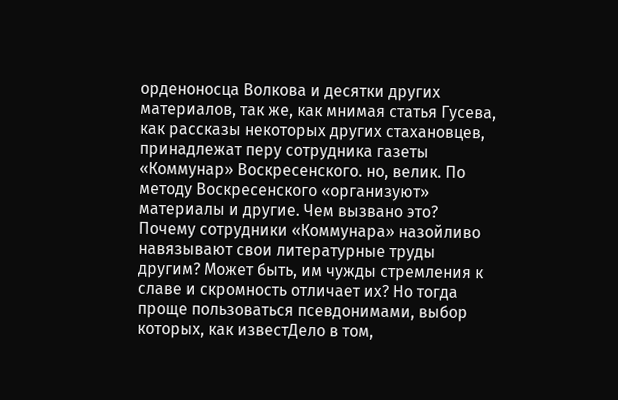орденоносца Волкова и десятки других материалов, так же, как мнимая статья Гусева, как рассказы некоторых других стахановцев, принадлежат перу сотрудника газеты «Коммунар» Воскресенского. но, велик. По методу Воскресенского «организуют» материалы и другие. Чем вызвано это? Почему сотрудники «Коммунара» назойливо навязывают свои литературные труды другим? Может быть, им чужды стремления к славе и скромность отличает их? Но тогда проще пользоваться псевдонимами, выбор которых, как известДело в том,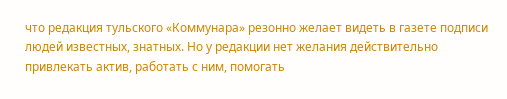что редакция тульского «Коммунара» резонно желает видеть в газете подписи людей известных, знатных. Но у редакции нет желания действительно привлекать актив, работать с ним, помогать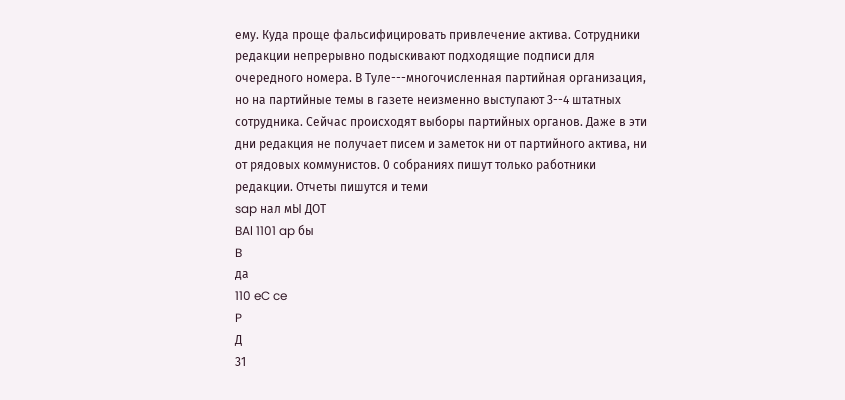ему. Куда проще фальсифицировать привлечение актива. Сотрудники редакции непрерывно подыскивают подходящие подписи для очередного номера. В Туле---многочисленная партийная организация, но на партийные темы в газете неизменно выступают 3--4 штатных сотрудника. Сейчас происходят выборы партийных органов. Даже в эти дни редакция не получает писем и заметок ни от партийного актива, ни от рядовых коммунистов. 0 собраниях пишут только работники редакции. Отчеты пишутся и теми
sap нал мЫ ДОТ
BAl 1101 ap бы
B
да
110 eC ce
P
Д
31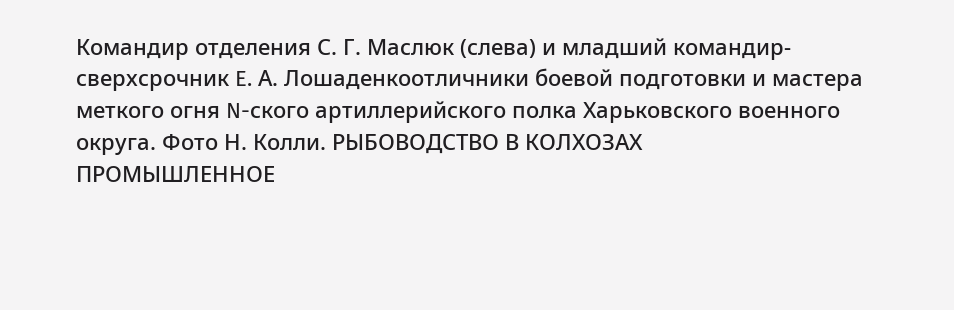Командир отделения С. Г. Маслюк (слева) и младший командир-сверхсрочник E. А. Лошаденкоотличники боевой подготовки и мастера меткого огня N-ского артиллерийского полка Харьковского военного округа. Фото Н. Колли. РЫБОВОДСТВО В КОЛХОЗАХ
ПРОМЫШЛЕННОЕ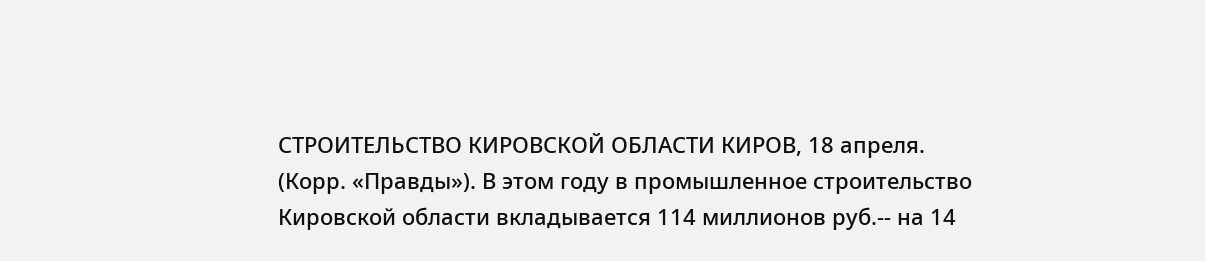СТРОИТЕЛЬСТВО КИРОВСКОЙ ОБЛАСТИ КИРОВ, 18 апреля. (Корр. «Правды»). В этом году в промышленное строительство Кировской области вкладывается 114 миллионов руб.-- на 14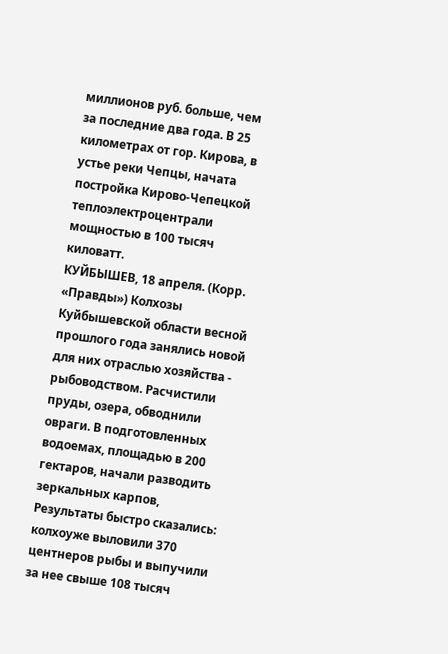миллионов руб. больше, чем за последние два года. В 25 километрах от гор. Кирова, в устье реки Чепцы, начата постройка Кирово-Чепецкой теплоэлектроцентрали мощностью в 100 тысяч киловатт.
КУЙБЫШЕВ, 18 апреля. (Корр. «Правды») Колхозы Куйбышевской области весной прошлого года занялись новой для них отраслью хозяйства - рыбоводством. Расчистили пруды, озера, обводнили овраги. В подготовленных водоемах, площадью в 200 гектаров, начали разводить зеркальных карпов, Результаты быстро сказались: колхоуже выловили 370 центнеров рыбы и выпучили за нее свыше 108 тысяч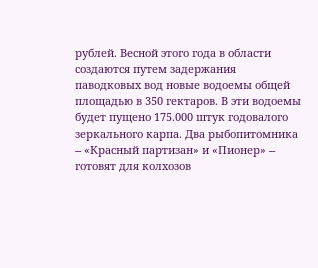рублей. Весной этого года в области создаются путем задержания паводковых вод новые водоемы общей площадью в 350 гектаров. В эти водоемы будет пущено 175.000 штук годовалого зеркального карпа. Два рыбопитомника -- «Красный партизан» и «Пионер» -- готовят для колхозов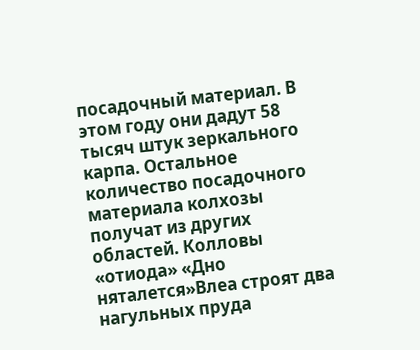посадочный материал. В этом году они дадут 58 тысяч штук зеркального карпа. Остальное количество посадочного материала колхозы получат из других областей. Колловы «отиода» «Дно няталется»Влеа строят два нагульных пруда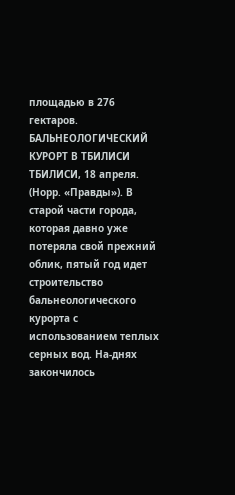площадью в 276 гектаров. БАЛЬНЕОЛОГИЧЕСКИЙ КУРОРТ В ТБИЛИСИ ТБИЛИСИ, 18 апреля. (Норр. «Правды»). В старой части города, которая давно уже потеряла свой прежний облик, пятый год идет строительство бальнеологического курорта с использованием теплых серных вод. На-днях закончилось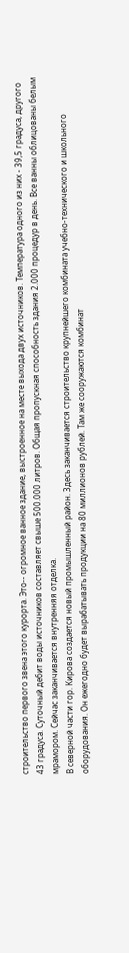строительство первого звена этого курорта. Это-- огромное ванное здание, выстроенное на месте выхода двух источников. Температура одного из них - 39,5 градуса, другого 43 градуса. Суточный дебит воды источников составляет свыше 500.000 литров. Общая пропускная способность здания 2.000 процедур в день. Все ванны облицованы белым мрамором. Сейчас заканчивается внутренняя отделка.
В северной части гор. Кирова создается новый промышленный район. Здесь заканчивается строительство крупнейшего комбината учебно-технического и школьного оборудования. Он ежегодно будет вырабатывать продукции на 80 миллионов рублей. Там же сооружаются комбинат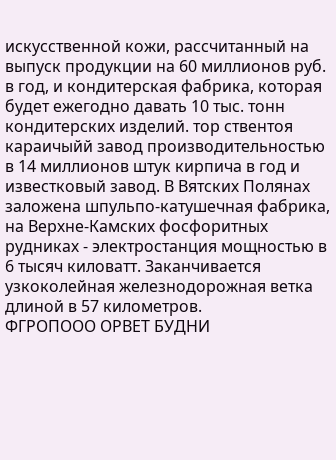искусственной кожи, рассчитанный на выпуск продукции на 60 миллионов руб. в год, и кондитерская фабрика, которая будет ежегодно давать 10 тыс. тонн кондитерских изделий. тор ствентоя караичыйй завод производительностью в 14 миллионов штук кирпича в год и известковый завод. В Вятских Полянах заложена шпульпо-катушечная фабрика, на Верхне-Камских фосфоритных рудниках - электростанция мощностью в 6 тысяч киловатт. Заканчивается узкоколейная железнодорожная ветка длиной в 57 километров.
ФГРОПООО ОРВЕТ БУДНИ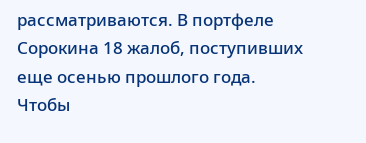рассматриваются. В портфеле Сорокина 18 жалоб, поступивших еще осенью прошлого года. Чтобы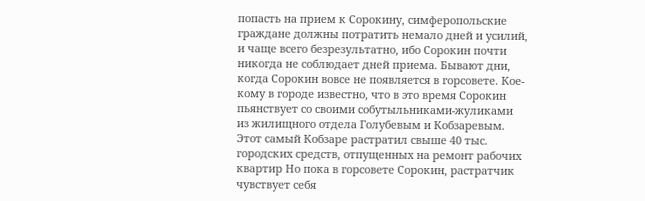попасть на прием к Сорокину, симферопольские граждане должны потратить немало дней и усилий, и чаще всего безрезультатно, ибо Сорокин почти никогда не соблюдает дней приема. Бывают дни, когда Сорокин вовсе не появляется в горсовете. Кое-кому в городе известно, что в это время Сорокин пьянствует со своими собутыльниками-жуликами из жилищного отдела Голубевым и Кобзаревым. Этот самый Кобзаре растратил свыше 40 тыс. городских средств, отпущенных на ремонт рабочих квартир Но пока в горсовете Сорокин, растратчик чувствует себя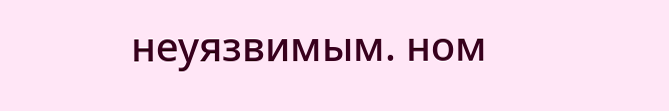неуязвимым. ном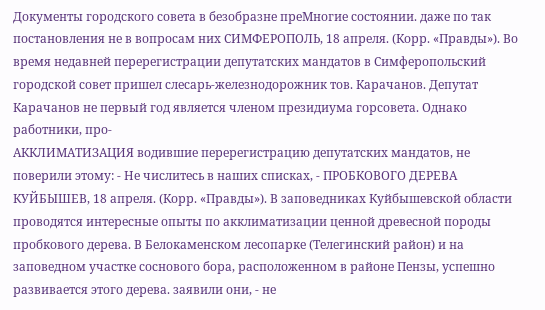Документы городского совета в безобразне преМногие состоянии. даже по так постановления не в вопросам них СИМФЕРОПОЛЬ, 18 апреля. (Корр. «Правды»). Во время недавней перерегистрации депутатских мандатов в Симферопольский городской совет пришел слесарь-железнодорожник тов. Карачанов. Депутат Карачанов не первый год является членом президиума горсовета. Однако работники, про-
АККЛИМАТИЗАЦИЯ водившие перерегистрацию депутатских мандатов, не поверили этому: - Не числитесь в наших списках, - ПРОБКОВОГО ДЕРЕВА КУЙБЫШЕВ, 18 апреля. (Корр. «Правды»). В заповедниках Куйбышевской области проводятся интересные опыты по акклиматизации ценной древесной породы пробкового дерева. В Белокаменском лесопарке (Телегинский район) и на заповедном участке соснового бора, расположенном в районе Пензы, успешно развивается этого дерева. заявили они, - не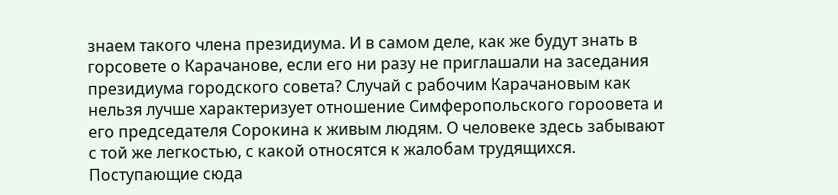знаем такого члена президиума. И в самом деле, как же будут знать в горсовете о Карачанове, если его ни разу не приглашали на заседания президиума городского совета? Случай с рабочим Карачановым как нельзя лучше характеризует отношение Симферопольского гороовета и его председателя Сорокина к живым людям. О человеке здесь забывают с той же легкостью, с какой относятся к жалобам трудящихся. Поступающие сюда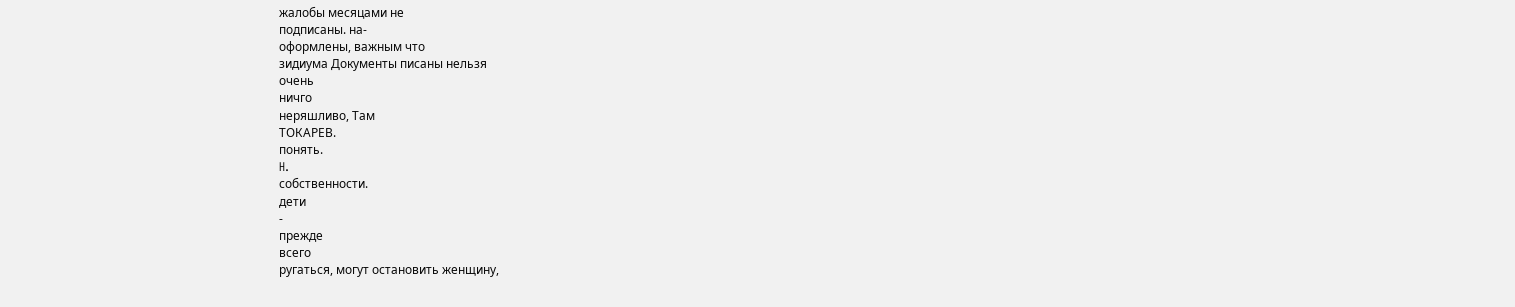жалобы месяцами не
подписаны. на-
оформлены, важным что
зидиума Документы писаны нельзя
очень
ничго
неряшливо, Там
ТОКАРЕВ.
понять.
H.
собственности.
дети
-
прежде
всего
ругаться, могут остановить женщину,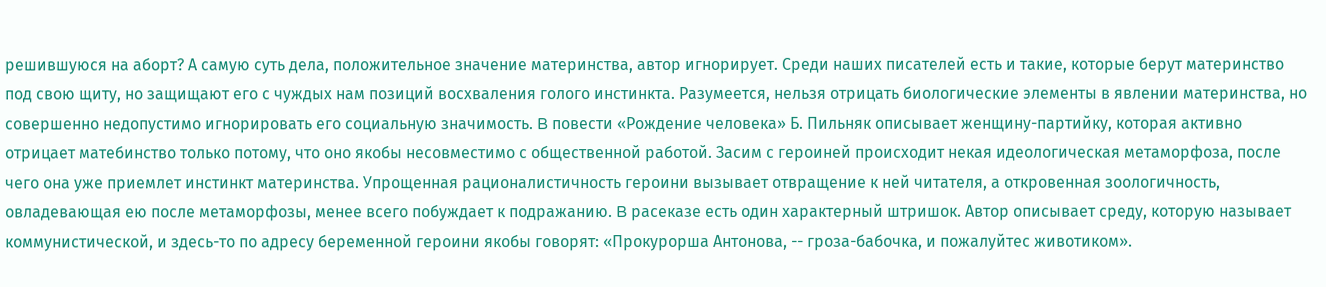решившуюся на аборт? А самую суть дела, положительное значение материнства, автор игнорирует. Среди наших писателей есть и такие, которые берут материнство под свою щиту, но защищают его с чуждыx нам позиций восхваления голого инстинкта. Разумеется, нельзя отрицать биологические элементы в явлении материнства, но совершенно недопустимо игнорировать его социальную значимость. B повести «Рождение человека» Б. Пильняк описывает женщину-партийку, которая активно отрицает матебинство только потому, что оно якобы несовместимо с общественной работой. Засим с героиней происходит некая идеологическая метаморфоза, после чего она уже приемлет инстинкт материнства. Упрощенная рационалистичность героини вызывает отвращение к ней читателя, а откровенная зоологичность, овладевающая ею после метаморфозы, менее всего побуждает к подражанию. B расеказе есть один характерный штришок. Автор описывает среду, которую называет коммунистической, и здесь-то по адресу беременной героини якобы говорят: «Прокурорша Антонова, -- гроза-бабочка, и пожалуйтес животиком».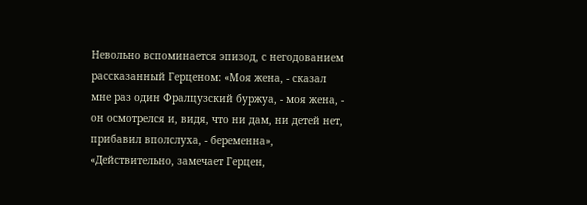Невольно вспоминается эпизод, с негодованием рассказанный Герценом: «Моя жена, - сказал мне раз один Фралцузский буржуа, - моя жена, - он осмотрелся и, видя, что ни дам, ни детей нет, прибавил вполслуха, - беременна», «Действительно, замечает Герцен,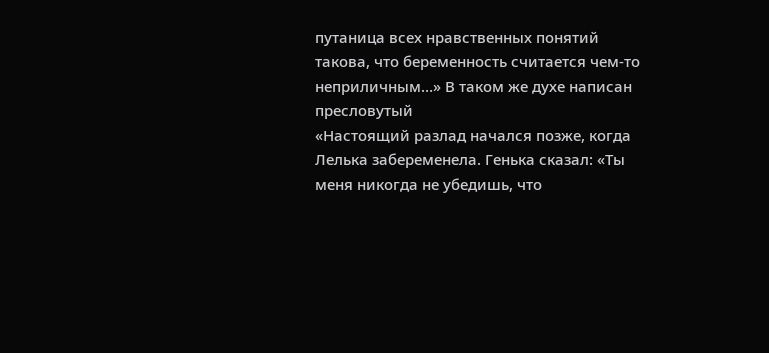путаница всех нравственных понятий такова, что беременность считается чем-то неприличным…» В таком же духе написан пресловутый
«Настоящий разлад начался позже, когда Лелька забеременела. Генька сказал: «Ты меня никогда не убедишь, что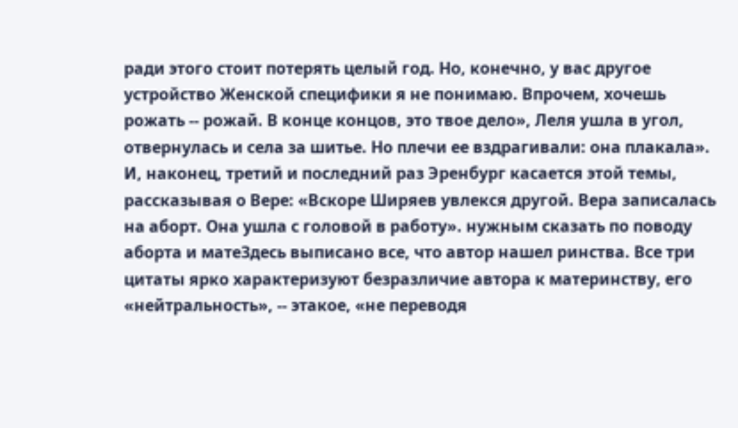ради этого стоит потерять целый год. Но, конечно, у вас другое устройство Женской специфики я не понимаю. Впрочем, хочешь рожать -- рожай. В конце концов, это твое дело», Леля ушла в угол, отвернулась и села за шитье. Но плечи ее вздрагивали: она плакала». И, наконец, третий и последний раз Эренбург касается этой темы, рассказывая о Вере: «Вскоре Ширяев увлекся другой. Вера записалась на аборт. Она ушла с головой в работу». нужным сказать по поводу аборта и матеЗдесь выписано все, что автор нашел ринства. Все три цитаты ярко характеризуют безразличие автора к материнству, его «нейтральность», -- этакое, «не переводя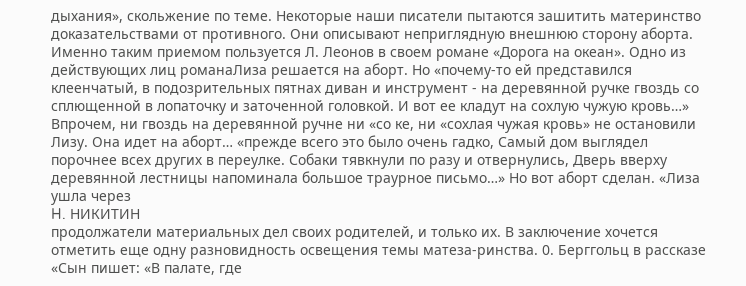дыхания», скольжение по теме. Некоторые наши писатели пытаются зашитить материнство доказательствами от противного. Они описывают неприглядную внешнюю сторону аборта. Именно таким приемом пользуется Л. Леонов в своем романе «Дорога на океан». Одно из действующих лиц романаЛиза решается на аборт. Но «почему-то ей представился клеенчатый, в подозрительных пятнах диван и инструмент - на деревянной ручке гвоздь со сплющенной в лопаточку и заточенной головкой. И вот ее кладут на сохлую чужую кровь…» Впрочем, ни гвоздь на деревянной ручне ни «со ке, ни «сохлая чужая кровь» не остановили Лизу. Она идет на аборт… «прежде всего это было очень гадко, Самый дом выглядел порочнее всех других в переулке. Собаки тявкнули по разу и отвернулись, Дверь вверху деревянной лестницы напоминала большое траурное письмо…» Но вот аборт сделан. «Лиза ушла через
H. НИКИТИН
продолжатели материальных дел своих родителей, и только их. В заключение хочется отметить еще одну разновидность освещения темы матеза-ринства. 0. Берггольц в рассказе «Сын пишет: «В палате, где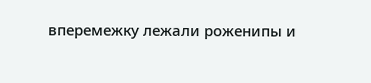вперемежку лежали роженипы и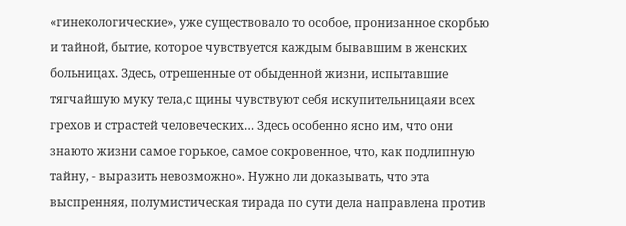«гинекологические», уже существовало то особое, пронизанное скорбью и тайной, бытие, которое чувствуется каждым бывавшим в женских больницах. Здесь, отрешенные от обыденной жизни, испытавшие тягчайшую муку тела,с щины чувствуют себя искупительницаяи всех грехов и страстей человеческих… Здесь особенно ясно им, что они знаюто жизни самое горькое, самое сокровенное, что, как подлипную тайну, - выразить невозможно». Нужно ли доказывать, что эта выспренняя, полумистическая тирада по сути дела направлена против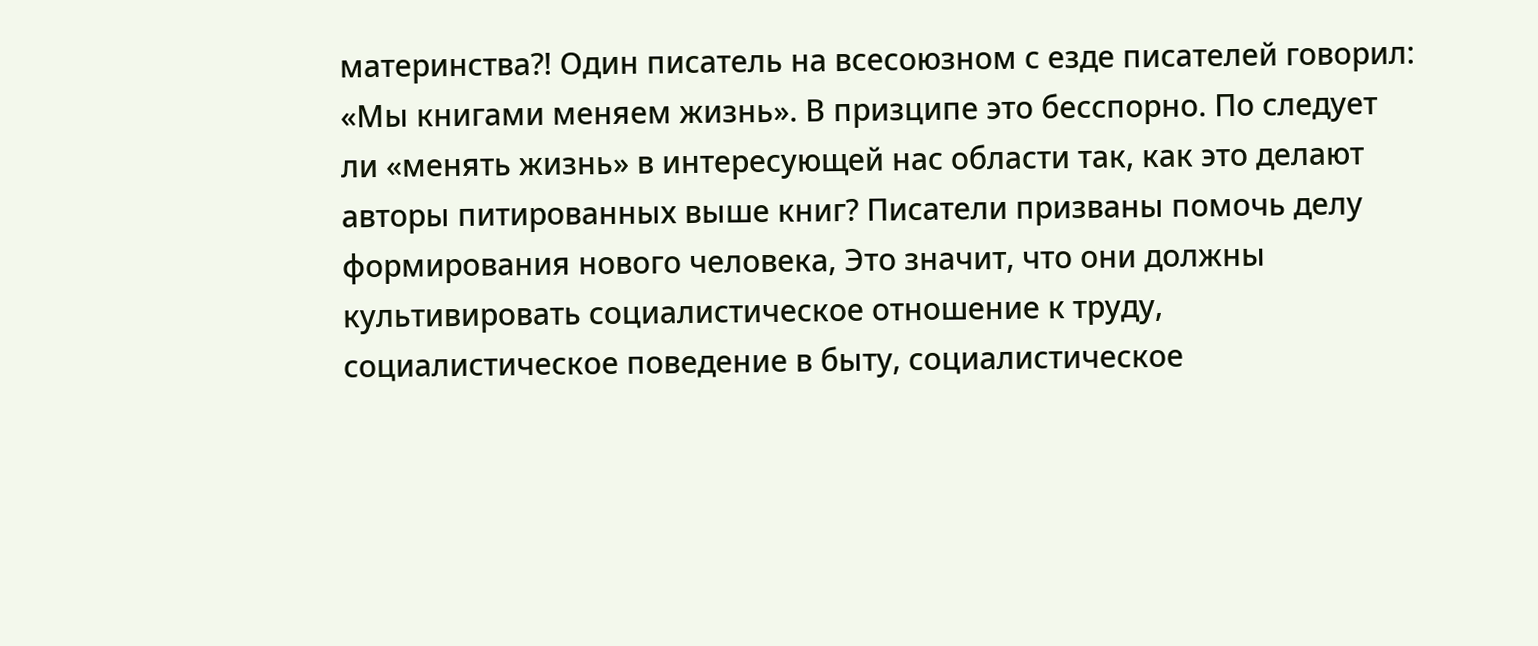материнства?! Один писатель на всесоюзном с езде писателей говорил: «Мы книгами меняем жизнь». В призципе это бесспорно. По следует ли «менять жизнь» в интересующей нас области так, как это делают авторы питированных выше книг? Писатели призваны помочь делу формирования нового человека, Это значит, что они должны культивировать социалистическое отношение к труду, социалистическое поведение в быту, социалистическое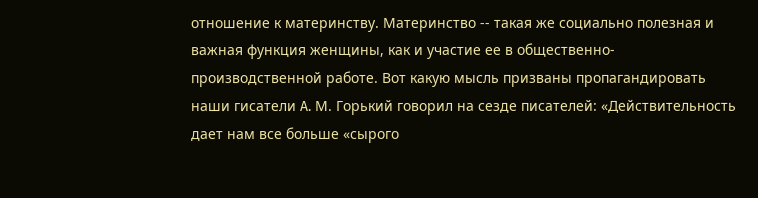отношение к материнству. Материнство -- такая же социально полезная и важная функция женщины, как и участие ее в общественно-производственной работе. Вот какую мысль призваны пропагандировать наши гисатели A. М. Горький говорил на сезде писателей: «Действительность дает нам все больше «сырого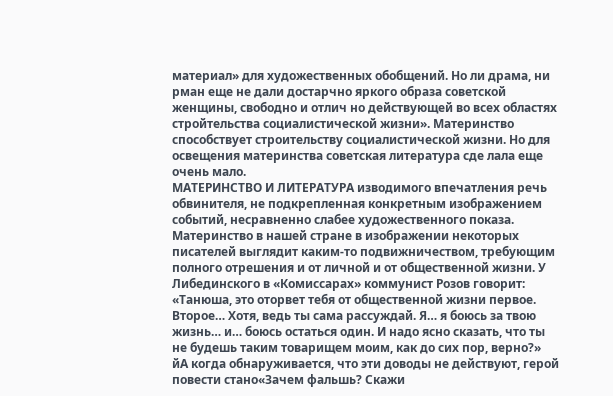материал» для художественных обобщений. Но ли драма, ни рман еще не дали достарчно яркого образа советской женщины, свободно и отлич но действующей во всех областях стройтельства социалистической жизни». Материнство способствует строительству социалистической жизни. Но для освещения материнства советская литература сде лала еще очень мало.
МАТЕРИНСТВО И ЛИТЕРАТУРА изводимого впечатления речь обвинителя, не подкрепленная конкретным изображением событий, несравненно слабее художественного показа. Материнство в нашей стране в изображении некоторых писателей выглядит каким-то подвижничеством, требующим полного отрешения и от личной и от общественной жизни. У Либединского в «Комиссарах» коммунист Розов говорит: «Танюша, это оторвет тебя от общественной жизни первое. Второе… Хотя, ведь ты сама рассуждай. Я… я боюсь за твою жизнь… и… боюсь остаться один. И надо ясно сказать, что ты не будешь таким товарищем моим, как до сих пор, верно?» йА когда обнаруживается, что эти доводы не действуют, герой повести стано«Зачем фальшь? Скажи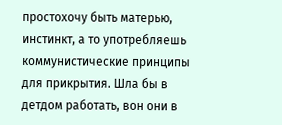простохочу быть матерью, инстинкт, а то употребляешь коммунистические принципы для прикрытия. Шла бы в детдом работать, вон они в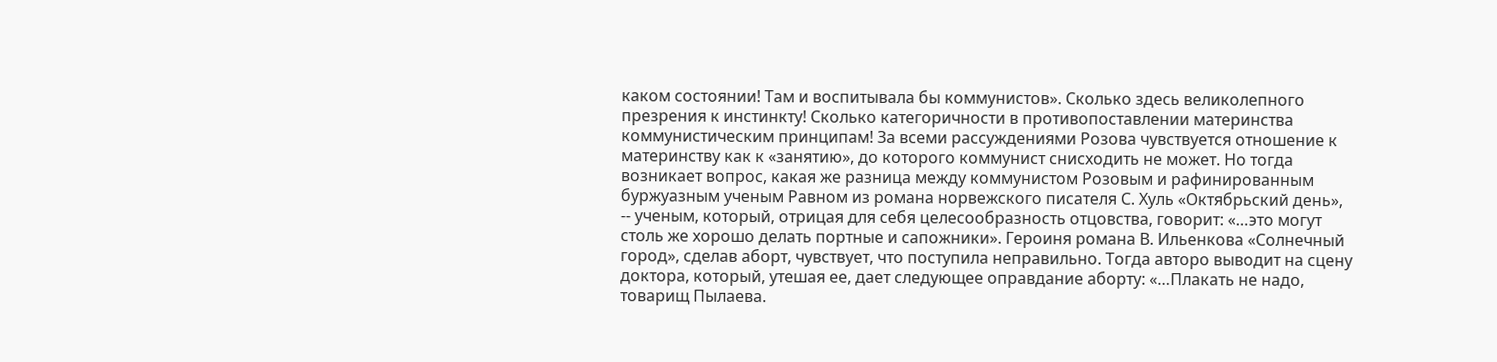каком состоянии! Там и воспитывала бы коммунистов». Сколько здесь великолепного презрения к инстинкту! Сколько категоричности в противопоставлении материнства коммунистическим принципам! За всеми рассуждениями Розова чувствуется отношение к материнству как к «занятию», до которого коммунист снисходить не может. Но тогда возникает вопрос, какая же разница между коммунистом Розовым и рафинированным буржуазным ученым Равном из романа норвежского писателя С. Хуль «Октябрьский день», -- ученым, который, отрицая для себя целесообразность отцовства, говорит: «…это могут столь же хорошо делать портные и сапожники». Героиня романа В. Ильенкова «Солнечный город», сделав аборт, чувствует, что поступила неправильно. Тогда авторо выводит на сцену доктора, который, утешая ее, дает следующее оправдание аборту: «…Плакать не надо, товарищ Пылаева.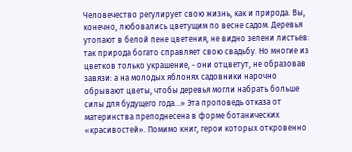Человечество регулирует свою жизнь, как и природа. Вы, конечно, любовались цветущим по весне садом. Деревья утопают в белой пене цветения, не видно зелени листьев: так природа богато справляет свою свадьбу. Но многие из цветков только украшение, - они отцветут, не образовав завязи: а на молодых яблонях садовники нарочно обрывают цветы, чтобы деревья могли набрать больше силы для будущего года…» Эта проповедь отказа от материнства преподнесена в форме ботанических «красивостей». Помимо книг, герои которых откровенно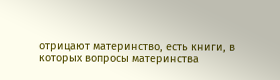отрицают материнство, есть книги, в которых вопросы материнства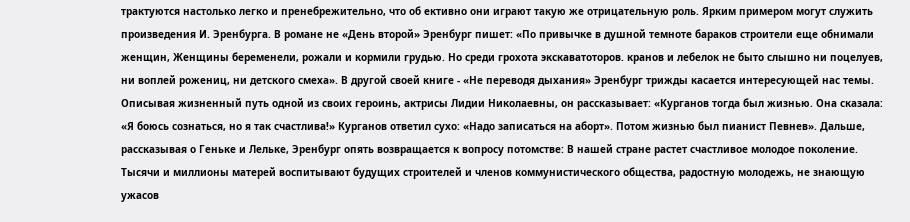трактуются настолько легко и пренебрежительно, что об ективно они играют такую же отрицательную роль. Ярким примером могут служить произведения И. Эренбурга. В романе не «День второй» Эренбург пишет: «По привычке в душной темноте бараков строители еще обнимали женщин, Женщины беременели, рожали и кормили грудью. Но среди грохота экскаватоторов. кранов и лебелок не быто слышно ни поцелуев, ни воплей рожениц, ни детского смеха». В другой своей книге - «Не переводя дыхания» Эренбург трижды касается интересующей нас темы. Описывая жизненный путь одной из своих героинь, актрисы Лидии Николаевны, он рассказывает: «Курганов тогда был жизнью. Она сказала: «Я боюсь сознаться, но я так счастлива!» Курганов ответил сухо: «Надо записаться на аборт». Потом жизнью был пианист Певнев». Дальше, рассказывая о Геньке и Лельке, Эренбург опять возвращается к вопросу потомстве: В нашей стране растет счастливое молодое поколение. Тысячи и миллионы матерей воспитывают будущих строителей и членов коммунистического общества, радостную молодежь, не знающую ужасов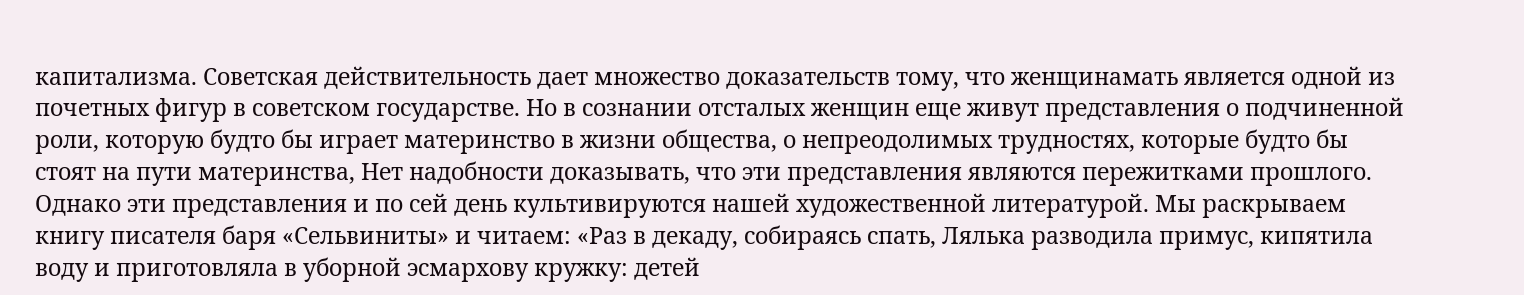капитализма. Советская действительность дает множество доказательств тому, что женщинамать является одной из почетных фигур в советском государстве. Но в сознании отсталых женщин еще живут представления о подчиненной роли, которую будто бы играет материнство в жизни общества, о непреодолимых трудностях, которые будто бы стоят на пути материнства, Нет надобности доказывать, что эти представления являются пережитками прошлого. Однако эти представления и по сей день культивируются нашей художественной литературой. Мы раскрываем книгу писателя баря «Сельвиниты» и читаем: «Раз в декаду, собираясь спать, Лялька разводила примус, кипятила воду и приготовляла в уборной эсмархову кружку: детей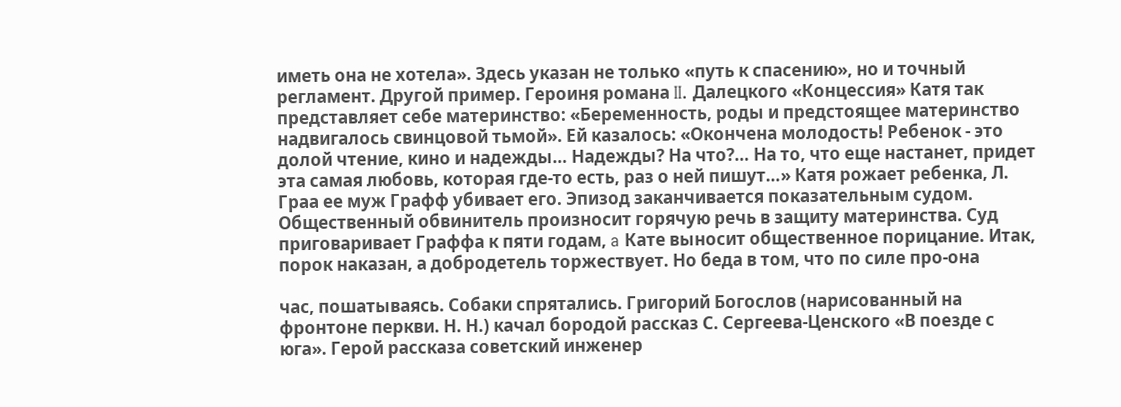иметь она не хотела». Здесь указан не только «путь к спасению», но и точный регламент. Другой пример. Героиня романа II. Далецкого «Концессия» Катя так представляет себе материнство: «Беременность, роды и предстоящее материнство надвигалось свинцовой тьмой». Ей казалось: «Окончена молодость! Ребенок - это долой чтение, кино и надежды… Надежды? На что?… На то, что еще настанет, придет эта самая любовь, которая где-то есть, раз о ней пишут…» Катя рожает ребенка, Л. Граа ее муж Графф убивает его. Эпизод заканчивается показательным судом. Общественный обвинитель произносит горячую речь в защиту материнства. Суд приговаривает Граффа к пяти годам, a Кате выносит общественное порицание. Итак, порок наказан, а добродетель торжествует. Но беда в том, что по силе про-она

час, пошатываясь. Собаки спрятались. Григорий Богослов (нарисованный на фронтоне перкви. Н. Н.) качал бородой рассказ С. Сергеева-Ценского «В поезде с юга». Герой рассказа советский инженер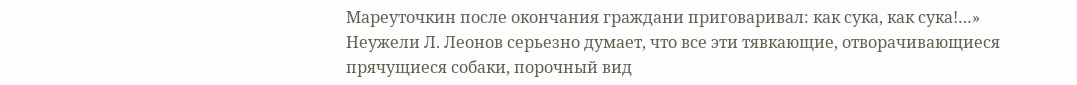Мареуточкин после окончания граждани приговаривал: как сука, как сука!…» Неужели Л. Леонов серьезно думает, что все эти тявкающие, отворачивающиеся прячущиеся собаки, порочный вид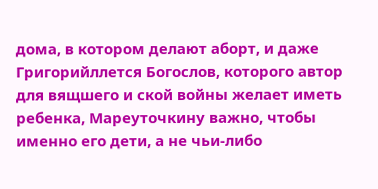дома, в котором делают аборт, и даже Григорийллется Богослов, которого автор для вящшего и ской войны желает иметь ребенка, Мареуточкину важно, чтобы именно его дети, а не чьи-либо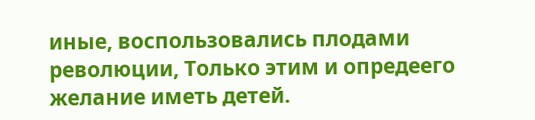иные, воспользовались плодами революции, Только этим и опредеего желание иметь детей.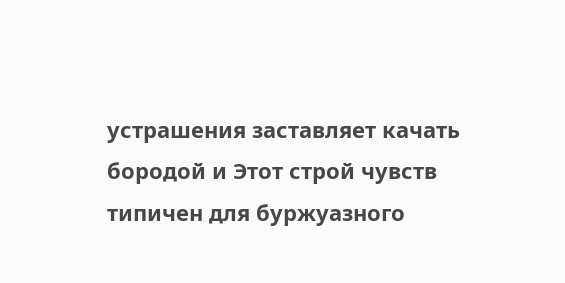устрашения заставляет качать бородой и Этот строй чувств типичен для буржуазного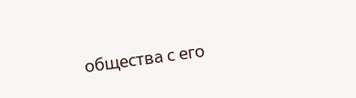общества с его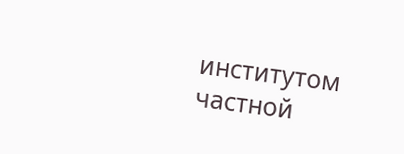институтом частной